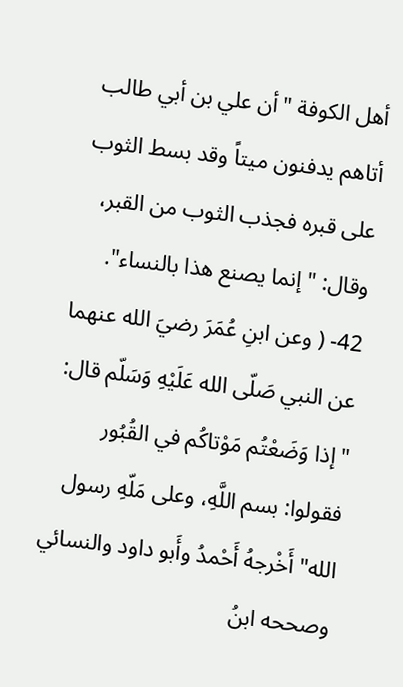أهل الكوفة "أن علي بن أبي طالب أتاهم يدفنون ميتاً وقد بسط الثوب على قبره فجذب الثوب من القبر، وقال: "إنما يصنع هذا بالنساء".
42- ( وعن ابنِ عُمَرَ رضيَ الله عنهما عن النبي صَلّى الله عَلَيْهِ وَسَلّم قال: "إذا وَضَعْتُم مَوْتاكُم في القُبُور فقولوا: بسم اللَّهِ، وعلى مَلّهِ رسول الله" أَخْرجهُ أَحْمدُ وأَبو داود والنسائي وصححه ابنُ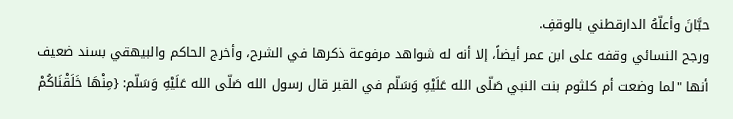حبَّانَ وأعلّهُ الدارقطني بالوقفِ.
ورجح النسائي وقفه على ابن عمر أيضاً، إلا أنه له شواهد مرفوعة ذكرها في الشرح، وأخرج الحاكم والبيهقي بسند ضعيف أنها "لما وضعت أم كلثوم بنت النبي صَلّى الله عَلَيْهِ وَسَلّم في القبر قال رسول الله صَلّى الله عَلَيْهِ وَسَلّم: {مِنْهَا خَلَقْنَاكُمْ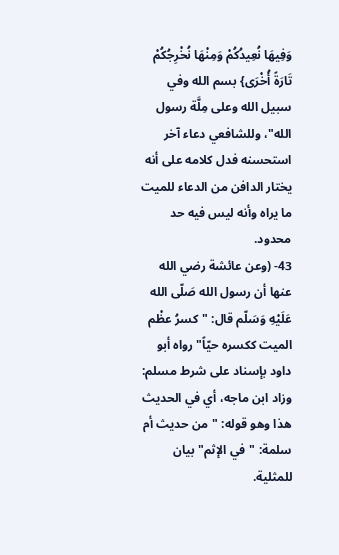وَفِيهَا نُعِيدُكُمْ وَمِنْهَا نُخْرِجُكُمْ تَارَةً أُخْرَى} بسم الله وفي سبيل الله وعلى مِلَّة رسول الله"، وللشافعي دعاء آخر استحسنه فدل كلامه على أنه يختار الدافن من الدعاء للميت ما يراه وأنه ليس فيه حد محدود.
43- (وعن عائشة رضي الله عنها أن رسول الله صَلّى الله عَلَيْهِ وَسَلّم قال: "كسرُ عظْم الميت ككسره حيّاً" رواه أبو داود بإسناد على شرط مسلم: وزاد ابن ماجه، أي في الحديث هذا وهو قوله: "من حديث أم سلمة: "في الإثم" بيان للمثلية.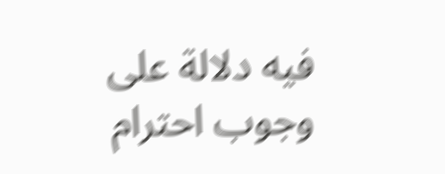فيه دلالة على وجوب احترام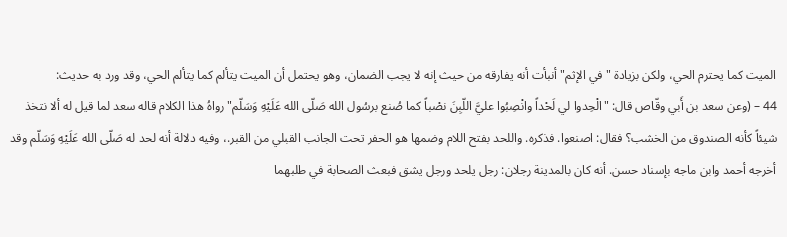الميت كما يحترم الحي، ولكن بزيادة "في الإثم" أنبأت أنه يفارقه من حيث إنه لا يجب الضمان، وهو يحتمل أن الميت يتألم كما يتألم الحي، وقد ورد به حديث:
44 – (وعن سعد بن أَبي وقّاص قال: "الْحِدوا لي لَحْداً وانْصِبُوا عليَّ اللّبِنَ نصْباً كما صُنع برسُول الله صَلّى الله عَلَيْهِ وَسَلّم" رواهُ هذا الكلام قاله سعد لما قيل له ألا نتخذ شيئاً كأنه الصندوق من الخشب؟ فقال: اصنعوا. فذكره. واللحد بفتح اللام وضمها هو الحفر تحت الجانب القبلي من القبر.، وفيه دلالة أنه لحد له صَلّى الله عَلَيْهِ وَسَلّم وقد أخرجه أحمد وابن ماجه بإسناد حسن. أنه كان بالمدينة رجلان: رجل يلحد ورجل يشق فبعث الصحابة في طلبهما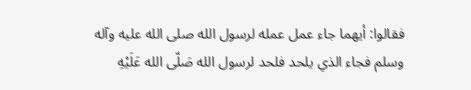فقالوا: أيهما جاء عمل عمله لرسول الله صلى الله عليه وآله وسلم فجاء الذي يلحد فلحد لرسول الله صَلّى الله عَلَيْهِ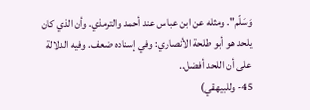وَسَلّم". ومثله عن ابن عباس عند أحمد والترمذي. وأن الذي كان يلحد هو أبو طلحة الأنصاري: وفي إسناده ضعف. وفيه الدلالة على أن اللحد أفضل..
45- وللبيهقي)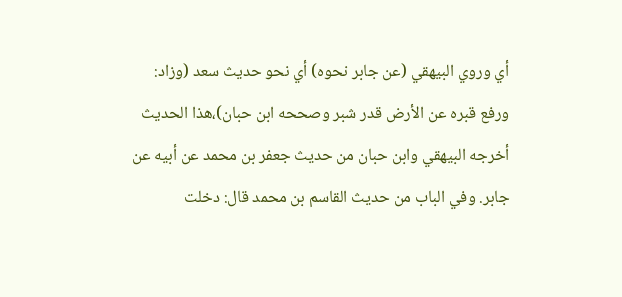أي وروي البيهقي (عن جابر نحوه) أي نحو حديث سعد (وزاد: ورفع قبره عن الأرض قدر شبر وصححه ابن حبان)،هذا الحديث أخرجه البيهقي وابن حبان من حديث جعفر بن محمد عن أبيه عن جابر. وفي الباب من حديث القاسم بن محمد قال: دخلت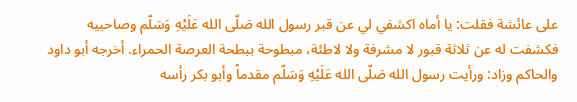على عائشة فقلت: يا أماه اكشفي لي عن قبر رسول الله صَلّى الله عَلَيْهِ وَسَلّم وصاحبيه فكشفت له عن ثلاثة قبور لا مشرفة ولا لاطئة، مبطوحة ببطحة العرصة الحمراء. أخرجه أبو داود والحاكم وزاد: ورأيت رسول الله صَلّى الله عَلَيْهِ وَسَلّم مقدماً وأبو بكر رأسه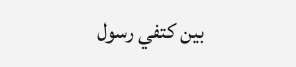بين كتفي رسول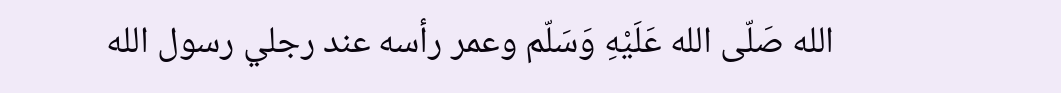الله صَلّى الله عَلَيْهِ وَسَلّم وعمر رأسه عند رجلي رسول الله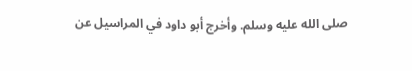صلى الله عليه وسلم. وأخرج أبو داود في المراسيل عن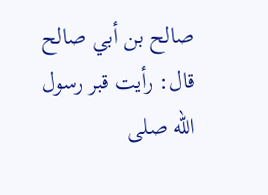صالح بن أبي صالح قال: رأيت قبر رسول الله صلى